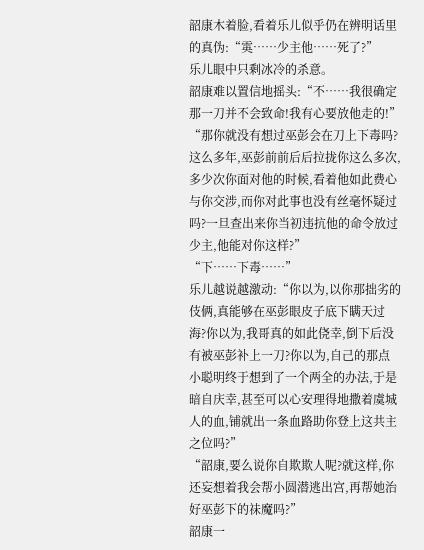韶康木着脸,看着乐儿似乎仍在辨明话里的真伪:“雵……少主他……死了?”
乐儿眼中只剩冰冷的杀意。
韶康难以置信地摇头:“不……我很确定那一刀并不会致命!我有心要放他走的!”
“那你就没有想过巫彭会在刀上下毒吗?这么多年,巫彭前前后后拉拢你这么多次,多少次你面对他的时候,看着他如此费心与你交涉,而你对此事也没有丝毫怀疑过吗?一旦查出来你当初违抗他的命令放过少主,他能对你这样?”
“下……下毒……”
乐儿越说越激动:“你以为,以你那拙劣的伎俩,真能够在巫彭眼皮子底下瞒天过海?你以为,我哥真的如此侥幸,倒下后没有被巫彭补上一刀?你以为,自己的那点小聪明终于想到了一个两全的办法,于是暗自庆幸,甚至可以心安理得地撒着虞城人的血,铺就出一条血路助你登上这共主之位吗?”
“韶康,要么说你自欺欺人呢?就这样,你还妄想着我会帮小圆潜逃出宫,再帮她治好巫彭下的祙魔吗?”
韶康一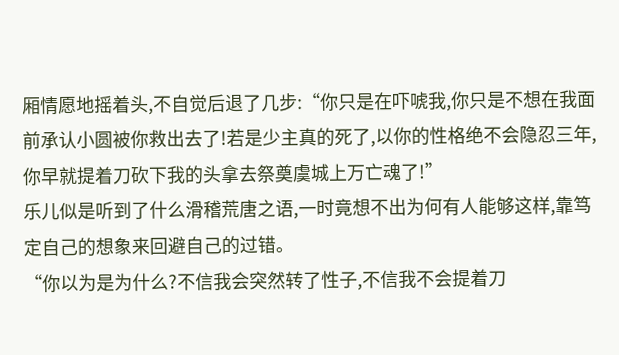厢情愿地摇着头,不自觉后退了几步:“你只是在吓唬我,你只是不想在我面前承认小圆被你救出去了!若是少主真的死了,以你的性格绝不会隐忍三年,你早就提着刀砍下我的头拿去祭奠虞城上万亡魂了!”
乐儿似是听到了什么滑稽荒唐之语,一时竟想不出为何有人能够这样,靠笃定自己的想象来回避自己的过错。
“你以为是为什么?不信我会突然转了性子,不信我不会提着刀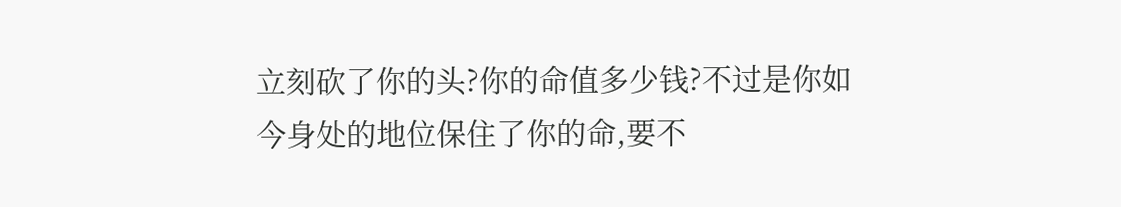立刻砍了你的头?你的命值多少钱?不过是你如今身处的地位保住了你的命,要不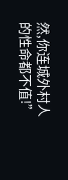然,你连城外村人的性命都不值!”